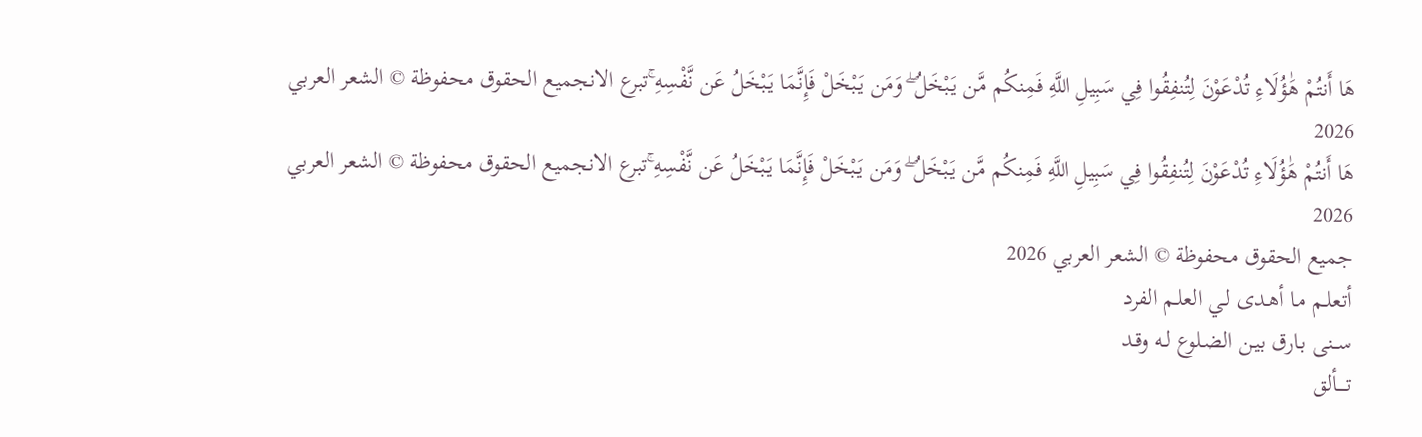هَا أَنتُمْ هَٰؤُلَاءِ تُدْعَوْنَ لِتُنفِقُوا فِي سَبِيلِ اللَّهِ فَمِنكُم مَّن يَبْخَلُ ۖ وَمَن يَبْخَلْ فَإِنَّمَا يَبْخَلُ عَن نَّفْسِهِ ۚتبرع الانجميع الحقوق محفوظة © الشعر العربي 2026
هَا أَنتُمْ هَٰؤُلَاءِ تُدْعَوْنَ لِتُنفِقُوا فِي سَبِيلِ اللَّهِ فَمِنكُم مَّن يَبْخَلُ ۖ وَمَن يَبْخَلْ فَإِنَّمَا يَبْخَلُ عَن نَّفْسِهِ ۚتبرع الانجميع الحقوق محفوظة © الشعر العربي 2026
جميع الحقوق محفوظة © الشعر العربي 2026
أتعلـم مـا أهـدى لـي العلـم الفرد
ســنى بـارق بيـن الضـلوع لـه وقـد
تــــألق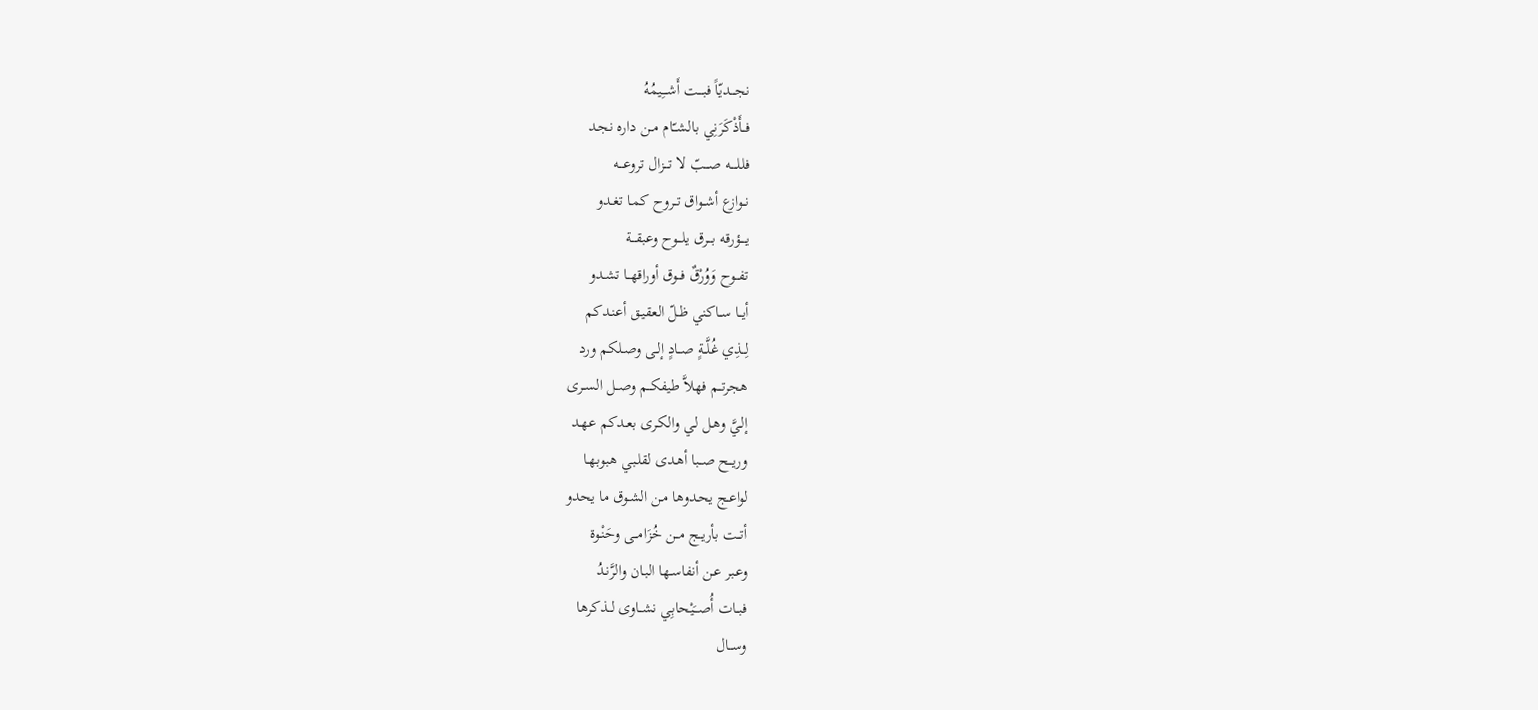نجـــديّاً فبـــت أَشـــِيمُهُ
فــأَذْكَرَنِي بالشــّام مــن داره نجـد
فللــــه صـــبّ لا تـــزال تروعـــه
نــوازع أشــواق تــروح كمـا تغـدو
يــــؤرقه بـــرق يلـــوح وعبقـــة
تفــوح وَوُرْقٌ فــوق أوراقهــا تشـدو
أيــا ســاكني ظـلّ العقيـق أعنـدكم
لِــذِي غُلَّــةٍ صــادٍ إلـى وصـلكم ورد
هجرتــم فهلاَّ طيفكــم وصــل الســرى
إلـيَّ وهـل لـي والكـرى بعـدكم عهـد
وريــح صــبا أهـدى لقلـبي هبوبهـا
لواعـج يحـدوها مـن الشـوق ما يحدو
أتــت بأريــج مــن خُزَامــى وحَنْـوة
وعـبر عـن أنفاسـها البـان والرَّنـدُ
فبــات أُصــَيْحابِي نشــاوى لــذكرها
وســال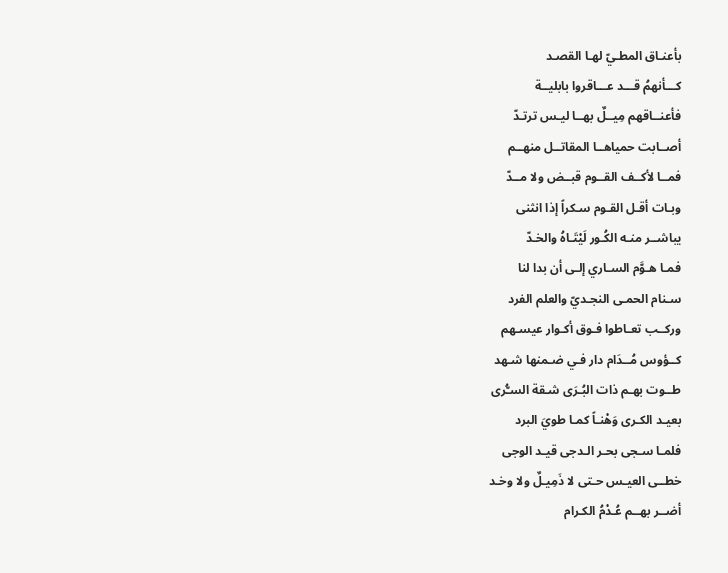بأعنـاق المطـيّ لهـا القصـد
كـــأنهمُ قـــد عـــاقروا بابليــة
فأعنــاقهم مِيــلٌ بهــا ليـس ترتـدّ
أصــابت حمياهــا المقاتــل منهــم
فمــا لأكــف القــوم قبــض ولا مــدّ
وبـات أقـل القـوم سـكراً إذا انثنى
يباشــر منـه الكُـور لَيْتَـاهُ والخـدّ
فمـا هـوَّم السـاري إلـى أن بدا لنا
سـنام الحمـى النجـديّ والعلم الفرد
وركــب تعـاطوا فـوق أكـوار عيسـهم
كــؤوس مُــدَام دار فـي ضـمنها شـهد
طــوت بهـم ذات البُـرَى شـقة السـُّرى
بعيـد الكـرى وَهْنـاً كمـا طويَ البرد
فلمـا سـجى بحـر الـدجى قيـد الوجى
خطــى العيـس حـتى لا ذَمِيـلٌ ولا وخـد
أضــر بهــم عُـدْمُ الكـرام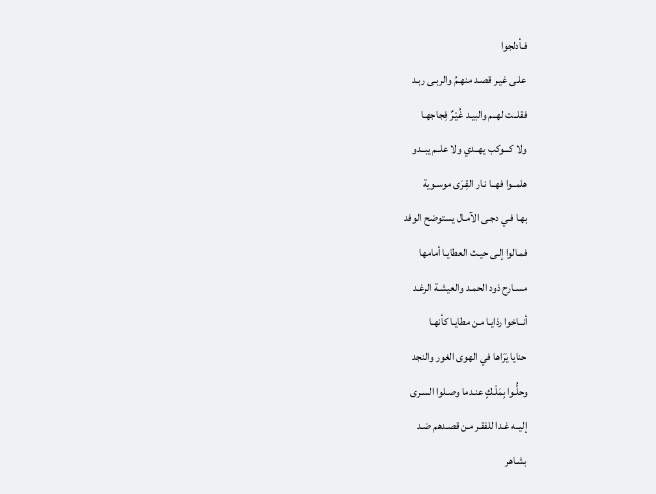فـأدلجوا
علـى غيـر قصـد منهـمُ والربـى ربـد
فقلــت لهــم والبيـد غُيْـرٌ فِجاجهـا
ولا كـــوكب يهــدي ولا علــم يبــدو
هلمــوا فهــا نـار القِـرَى موسـوية
بهـا فـي دجـى الآمـال يستوضح الوفد
فمـالوا إلـى حيـث العطايـا أمامها
مسـارح ذود الحمـد والعيشـة الرغـد
أنــاخوا رذايـا مـن مطايـا كأنهـا
حنايا يَرَاها في الهوى الغور والنجد
وحلُّـوا بِمَلْـكٍ عنـدما وصـلوا السـرى
إليــه غـدا للفقـر مـن قصـدهم ضـد
بشـاهر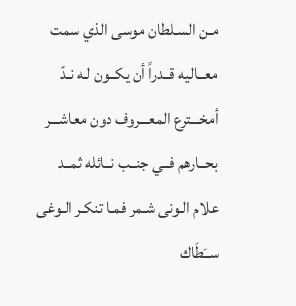مـن السـلطان موسى الذي سمت
معــاليه قــدراً أن يكــون لـه نـدّ
أمخـــترع المعـــروف دون معاشـــر
بحــارهم فــي جنــب نــائله ثمــد
علام الـونى شـمر فمـا تنكـر الـوغى
ســَطَاك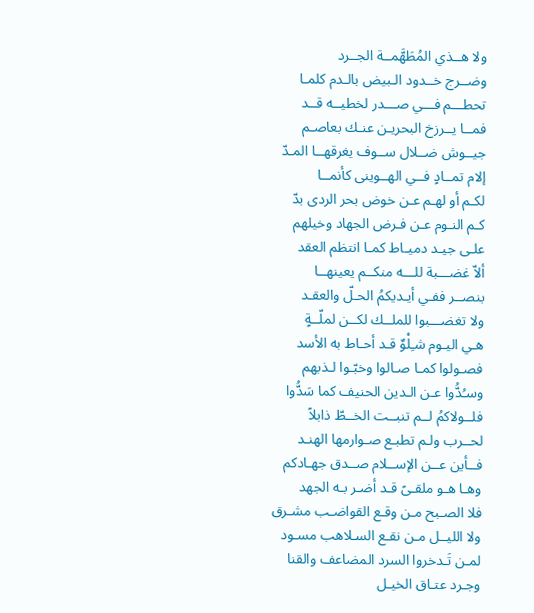ولا هــذي المُطَهَّمــة الجــرد
وضــرج خــدود الـبيض بالـدم كلمـا
تحطـــم فـــي صـــدر لخطيــه قــد
فمــا يــرزخ البحريـن عنـك بعاصـم
جيــوش ضــلال ســوف يغرقهــا المـدّ
إلام تمــادٍ فــي الهــوينى كأنمــا
لكـم أو لهـم عـن خوض بحر الردى بدّ
كـم النـوم عـن فـرض الجهاد وخيلهم
علـى جيـد دميـاط كمـا انتظم العقد
ألاّ غضـــبة للـــه منكــم يعينهــا
بنصــر ففـي أيـديكمُ الحـلّ والعقـد
ولا تغضـــبوا للملــك لكــن لملّــةٍ
هـي اليـوم شـِلْوٌ قـد أحـاط به الأسد
فصـولوا كمـا صـالوا وخبّـوا لـذبهم
وسـُدُّوا عـن الـدين الحنيف كما سَدُّوا
فلــولاكمُ لــم تنبــت الخــطّ ذابلاً
لحــرب ولـم تطبـع صـوارمها الهنـد
فــأين عــن الإســلام صــدق جهـادكم
وهـا هـو ملقـىً قـد أضـر بـه الجهد
فلا الصـبح مـن وقـع القواضـب مشـرق
ولا الليــل مـن نقـع السـلاهب مسـود
لمـن تَـدخروا السرد المضاعف والقنا
وجـرد عتـاق الخيـل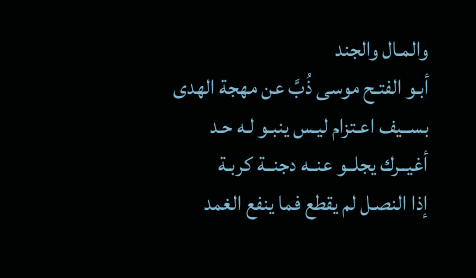والمـال والجند
أبـو الفتـح موسى ذُبَّ عن مهجة الهدى
بســيف اعـتزام ليـس ينبـو لـه حـد
أغيــرك يجلــو عنــه دجنــة كربـة
إذا النصـل لم يقطع فما ينفع الغمد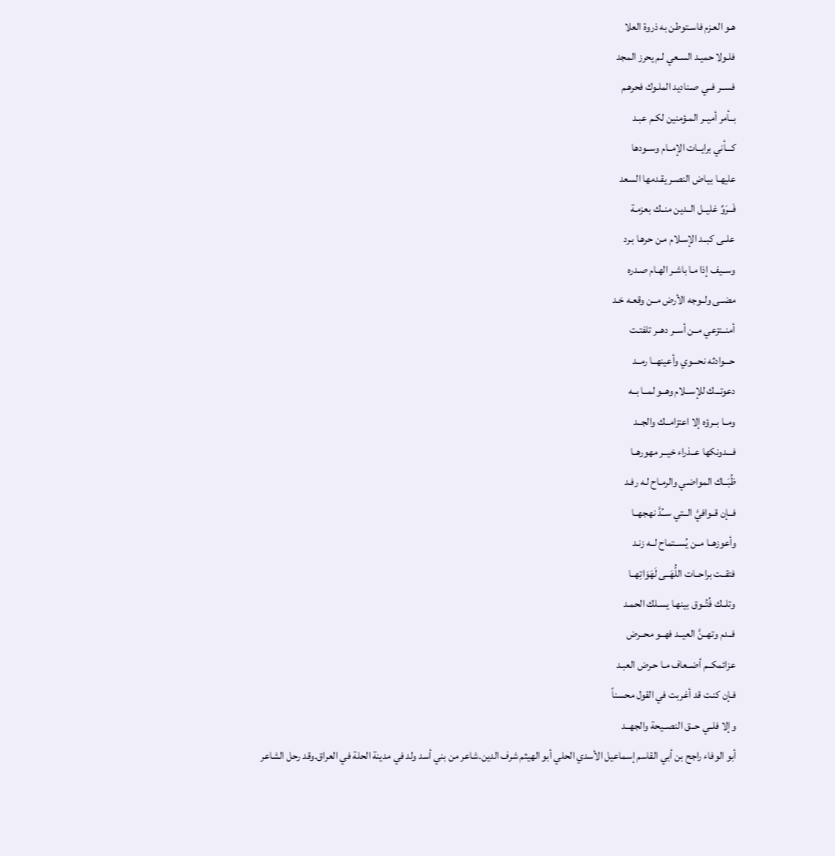هـو العـزم فاسـتوطن به ذروة العلا
فلـولا حميـد السـعي لـم يحرز المجد
فســر فــي صـناديد الملـوك فحرهـم
بــأمر أميــر المـؤمنين لكـم عبـد
كـــأني برايــات الإمــام وســودها
عليهـا بيـاض النصـر يقـدمها السعد
فَــرَوِّ غليــل الــدين منــك بعزمـة
علــى كبــد الإسـلام مـن حرهـا بـرد
وســيف إذا مـا باشـر الهـام صـدره
مضــى ولــوجه الأرض مــن وقعـه خـد
أمنــتزعي مــن أســر دهــر تلفتـت
حـــوادثه نحـــوي وأعينهــا رمــد
دعوتـــك للإســلام وهــو لمــا بــه
ومــا بــرؤه إلا اعتزامــك والجــد
فـــدونكها عــذراء خيــر مهورهــا
ظُبَــاك المواضـي والرمـاح لـه رفـد
فــإن قــوافيَّ الــتي ســُدَّ نهجهــا
وأعوزهــا مــن يُســتماح لــه زنـد
فتقــت براحــات اللُّهَــى لَهَوَاتِهــا
وتلــك فُتُــوق بينهـا يسـلك الحمـد
فــدم وتهــنَّ العيــد فهــو محــرض
عزائمكــم أضــعاف مـا حـرض العبـد
فـإن كنـت قد أغربت في القول محسناً
وإلا فلــي حــق النصــيحة والجهــد
أبو الوفاء راجح بن أبي القاسم إسماعيل الأسدي الحلي أبو الهيثم شرف الدين.شاعر من بني أسد ولد في مدينة الحلة في العراق.وقد رحل الشاعر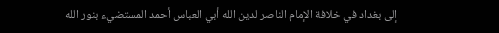إلى بغداد في خلافة الإمام الناصر لدين الله أبي العباس أحمد المستضيء بنور الله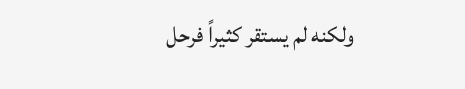ولكنه لم يستقر كثيراً فرحل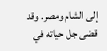إلى الشام ومصر. وقد قضى جل حياته في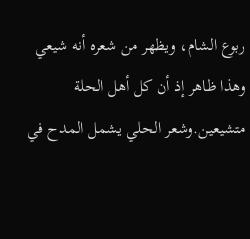ربوع الشام، ويظهر من شعره أنه شيعي وهذا ظاهر إذ أن كل أهل الحلة متشيعين.وشعر الحلي يشمل المدح في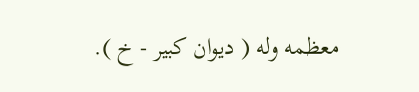معظمه وله ( ديوان كبير - خ ).